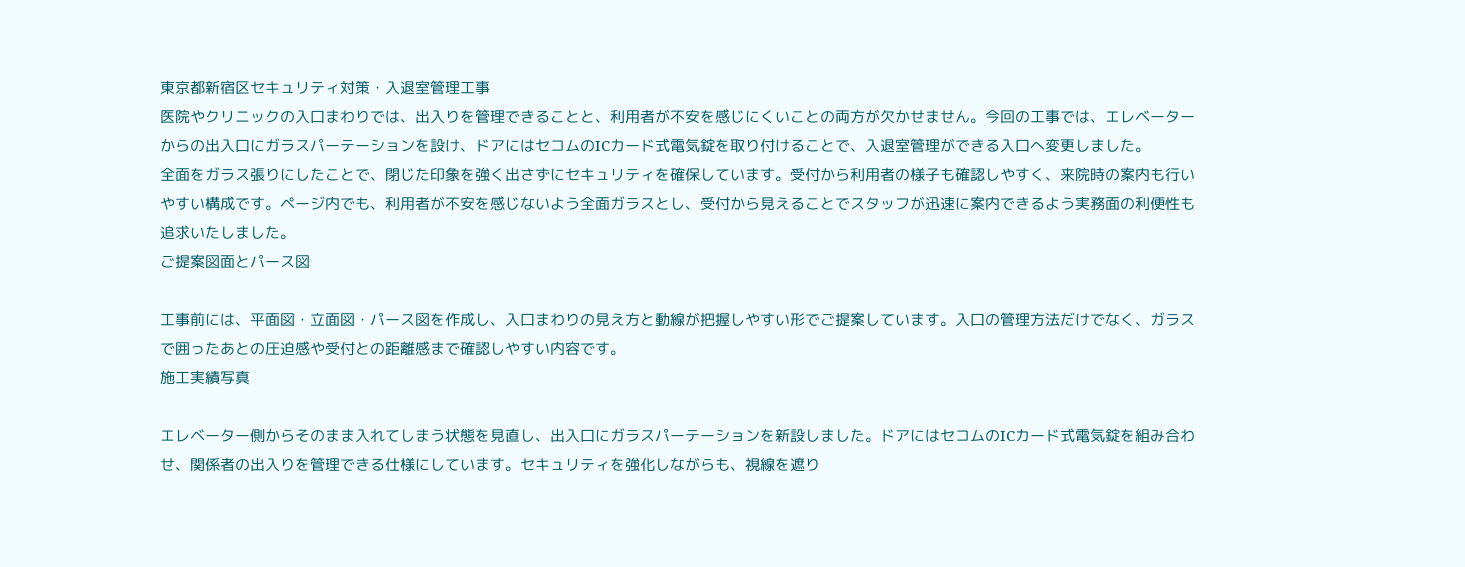東京都新宿区セキュリティ対策・入退室管理工事
医院やクリニックの入口まわりでは、出入りを管理できることと、利用者が不安を感じにくいことの両方が欠かせません。今回の工事では、エレベーターからの出入口にガラスパーテーションを設け、ドアにはセコムのICカード式電気錠を取り付けることで、入退室管理ができる入口へ変更しました。
全面をガラス張りにしたことで、閉じた印象を強く出さずにセキュリティを確保しています。受付から利用者の様子も確認しやすく、来院時の案内も行いやすい構成です。ページ内でも、利用者が不安を感じないよう全面ガラスとし、受付から見えることでスタッフが迅速に案内できるよう実務面の利便性も追求いたしました。
ご提案図面とパース図

工事前には、平面図・立面図・パース図を作成し、入口まわりの見え方と動線が把握しやすい形でご提案しています。入口の管理方法だけでなく、ガラスで囲ったあとの圧迫感や受付との距離感まで確認しやすい内容です。
施工実績写真

エレベーター側からそのまま入れてしまう状態を見直し、出入口にガラスパーテーションを新設しました。ドアにはセコムのICカード式電気錠を組み合わせ、関係者の出入りを管理できる仕様にしています。セキュリティを強化しながらも、視線を遮り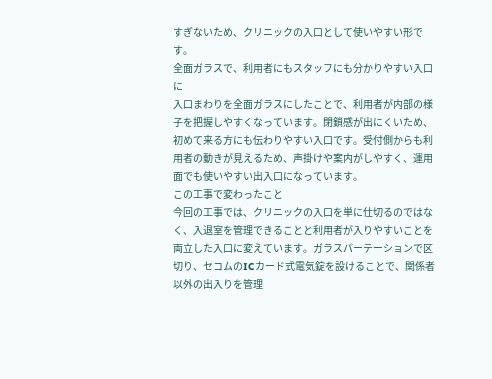すぎないため、クリニックの入口として使いやすい形です。
全面ガラスで、利用者にもスタッフにも分かりやすい入口に
入口まわりを全面ガラスにしたことで、利用者が内部の様子を把握しやすくなっています。閉鎖感が出にくいため、初めて来る方にも伝わりやすい入口です。受付側からも利用者の動きが見えるため、声掛けや案内がしやすく、運用面でも使いやすい出入口になっています。
この工事で変わったこと
今回の工事では、クリニックの入口を単に仕切るのではなく、入退室を管理できることと利用者が入りやすいことを両立した入口に変えています。ガラスパーテーションで区切り、セコムのICカード式電気錠を設けることで、関係者以外の出入りを管理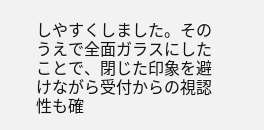しやすくしました。そのうえで全面ガラスにしたことで、閉じた印象を避けながら受付からの視認性も確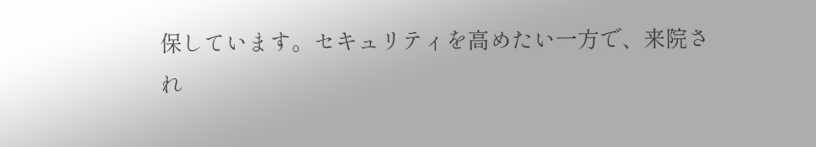保しています。セキュリティを高めたい一方で、来院され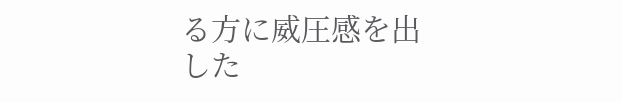る方に威圧感を出した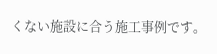くない施設に合う施工事例です。